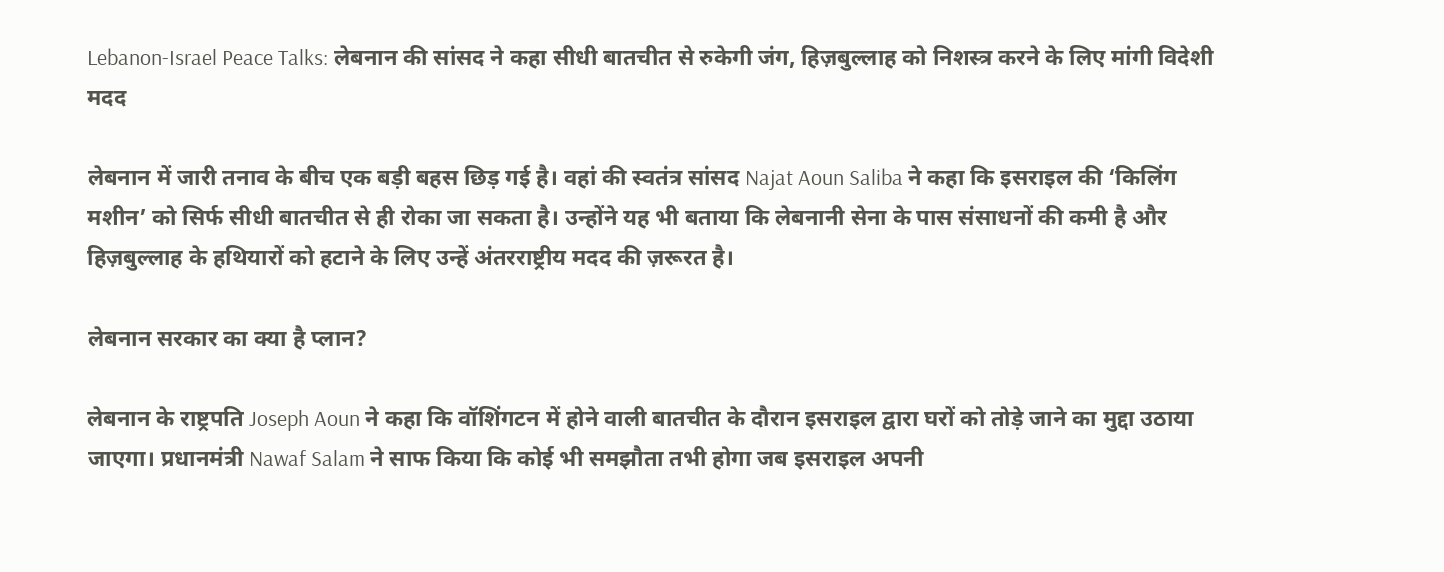Lebanon-Israel Peace Talks: लेबनान की सांसद ने कहा सीधी बातचीत से रुकेगी जंग, हिज़बुल्लाह को निशस्त्र करने के लिए मांगी विदेशी मदद

लेबनान में जारी तनाव के बीच एक बड़ी बहस छिड़ गई है। वहां की स्वतंत्र सांसद Najat Aoun Saliba ने कहा कि इसराइल की ‘किलिंग मशीन’ को सिर्फ सीधी बातचीत से ही रोका जा सकता है। उन्होंने यह भी बताया कि लेबनानी सेना के पास संसाधनों की कमी है और हिज़बुल्लाह के हथियारों को हटाने के लिए उन्हें अंतरराष्ट्रीय मदद की ज़रूरत है।

लेबनान सरकार का क्या है प्लान?

लेबनान के राष्ट्रपति Joseph Aoun ने कहा कि वॉशिंगटन में होने वाली बातचीत के दौरान इसराइल द्वारा घरों को तोड़े जाने का मुद्दा उठाया जाएगा। प्रधानमंत्री Nawaf Salam ने साफ किया कि कोई भी समझौता तभी होगा जब इसराइल अपनी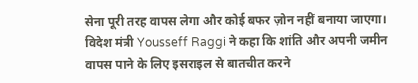सेना पूरी तरह वापस लेगा और कोई बफर ज़ोन नहीं बनाया जाएगा। विदेश मंत्री Yousseff Raggi ने कहा कि शांति और अपनी जमीन वापस पाने के लिए इसराइल से बातचीत करने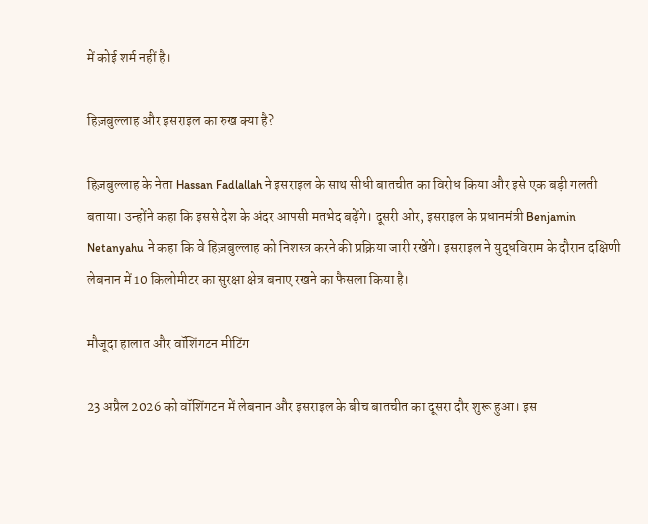में कोई शर्म नहीं है।

हिज़बुल्लाह और इसराइल का रुख क्या है?

हिज़बुल्लाह के नेता Hassan Fadlallah ने इसराइल के साथ सीधी बातचीत का विरोध किया और इसे एक बड़ी गलती बताया। उन्होंने कहा कि इससे देश के अंदर आपसी मतभेद बढ़ेंगे। दूसरी ओर, इसराइल के प्रधानमंत्री Benjamin Netanyahu ने कहा कि वे हिज़बुल्लाह को निशस्त्र करने की प्रक्रिया जारी रखेंगे। इसराइल ने युद्धविराम के दौरान दक्षिणी लेबनान में 10 किलोमीटर का सुरक्षा क्षेत्र बनाए रखने का फैसला किया है।

मौजूदा हालात और वॉशिंगटन मीटिंग

23 अप्रैल 2026 को वॉशिंगटन में लेबनान और इसराइल के बीच बातचीत का दूसरा दौर शुरू हुआ। इस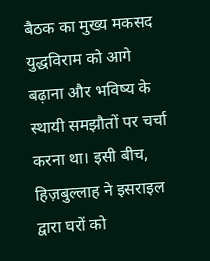बैठक का मुख्य मकसद युद्धविराम को आगे बढ़ाना और भविष्य के स्थायी समझौतों पर चर्चा करना था। इसी बीच, हिज़बुल्लाह ने इसराइल द्वारा घरों को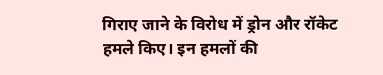गिराए जाने के विरोध में ड्रोन और रॉकेट हमले किए। इन हमलों की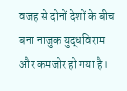वजह से दोनों देशों के बीच बना नाजुक युद्धविराम और कमजोर हो गया है।